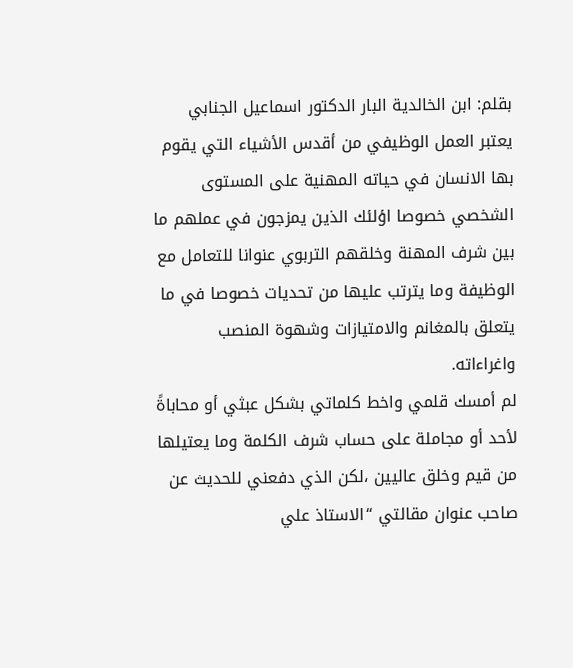بقلم: ابن الخالدية البار الدكتور اسماعيل الجنابي
يعتبر العمل الوظيفي من أقدس الأشياء التي يقوم بها الانسان في حياته المهنية على المستوى الشخصي خصوصا اؤلئك الذين يمزجون في عملهم ما بين شرف المهنة وخلقهم التربوي عنوانا للتعامل مع الوظيفة وما يترتب عليها من تحديات خصوصا في ما يتعلق بالمغانم والامتيازات وشهوة المنصب واغراءاته.
لم أمسك قلمي واخط كلماتي بشكل عبثي أو محاباةً لأحد أو مجاملة على حساب شرف الكلمة وما يعتيلها من قيم وخلق عاليين ،لكن الذي دفعني للحديث عن صاحب عنوان مقالتي “الاستاذ علي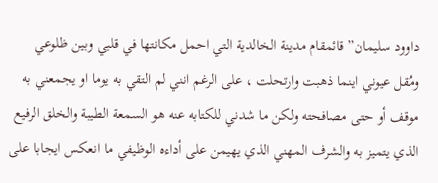داوود سليمان” قائمقام مدينة الخالدية التي احمل مكانتها في قلبي وبين ظلوعي ومُقل عيوني اينما ذهبت وارتحلت ، على الرغم انني لم التقي به يوما او يجمعني به موقف أو حتى مصافحته ولكن ما شدني للكتابه عنه هو السمعة الطيبة والخلق الرفيع الذي يتميز به والشرف المهني الذي يهيمن على أداءه الوظيفي ما انعكس ايجابا على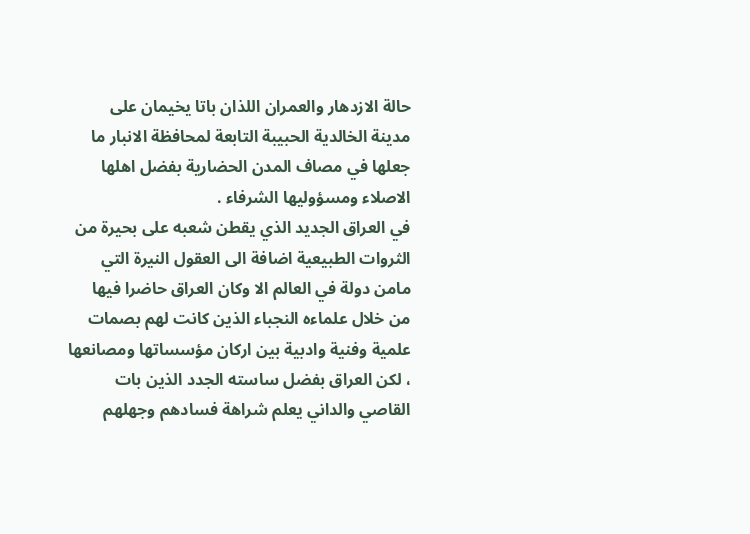حالة الازدهار والعمران اللذان باتا يخيمان على مدينة الخالدية الحبيبة التابعة لمحافظة الانبار ما جعلها في مصاف المدن الحضارية بفضل اهلها الاصلاء ومسؤوليها الشرفاء .
في العراق الجديد الذي يقطن شعبه على بحيرة من الثروات الطبيعية اضافة الى العقول النيرة التي مامن دولة في العالم الا وكان العراق حاضرا فيها من خلال علماءه النجباء الذين كانت لهم بصمات علمية وفنية وادبية بين اركان مؤسساتها ومصانعها ، لكن العراق بفضل ساسته الجدد الذين بات القاصي والداني يعلم شراهة فسادهم وجهلهم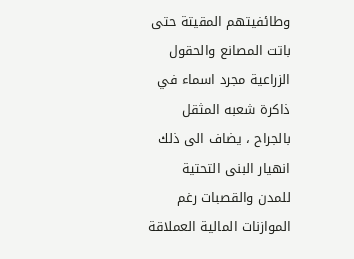وطائفيتهم المقيتة حتى باتت المصانع والحقول الزراعية مجرد اسماء في ذاكرة شعبه المثقل بالجراح ، يضاف الى ذلك انهيار البنى التحتية للمدن والقصبات رغم الموازنات المالية العملاقة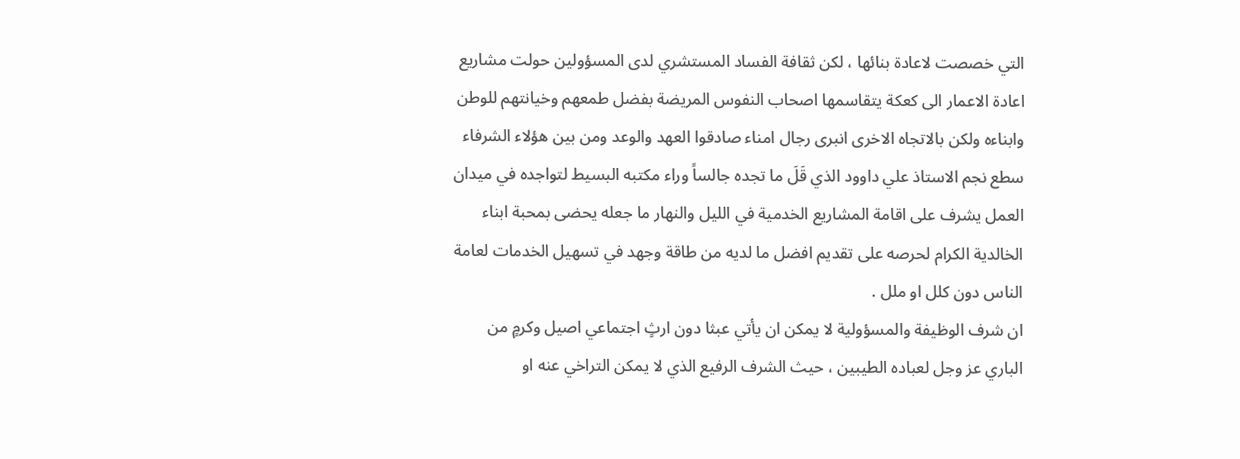التي خصصت لاعادة بنائها ، لكن ثقافة الفساد المستشري لدى المسؤولين حولت مشاريع اعادة الاعمار الى كعكة يتقاسمها اصحاب النفوس المريضة بفضل طمعهم وخيانتهم للوطن وابناءه ولكن بالاتجاه الاخرى انبرى رجال امناء صادقوا العهد والوعد ومن بين هؤلاء الشرفاء سطع نجم الاستاذ علي داوود الذي قَلَ ما تجده جالساً وراء مكتبه البسيط لتواجده في ميدان العمل يشرف على اقامة المشاريع الخدمية في الليل والنهار ما جعله يحضى بمحبة ابناء الخالدية الكرام لحرصه على تقديم افضل ما لديه من طاقة وجهد في تسهيل الخدمات لعامة الناس دون كلل او ملل .
ان شرف الوظيفة والمسؤولية لا يمكن ان يأتي عبثا دون ارثٍ اجتماعي اصيل وكرمٍ من الباري عز وجل لعباده الطيبين ، حيث الشرف الرفيع الذي لا يمكن التراخي عنه او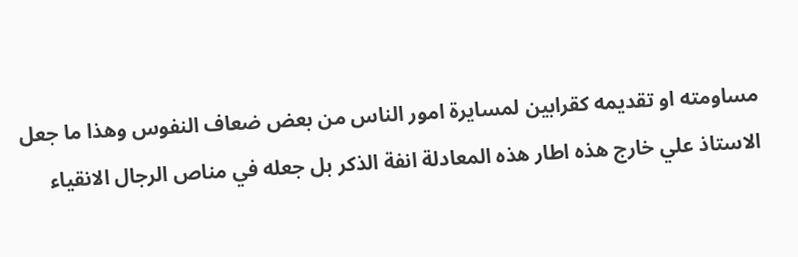مساومته او تقديمه كقرابين لمسايرة امور الناس من بعض ضعاف النفوس وهذا ما جعل الاستاذ علي خارج هذه اطار هذه المعادلة انفة الذكر بل جعله في مناص الرجال الانقياء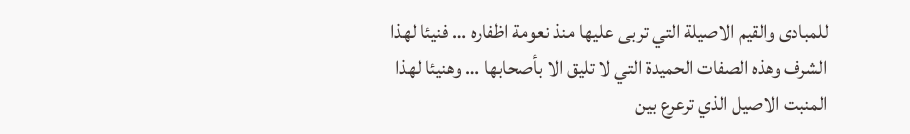للمبادى والقيم الاصيلة التي تربى عليها منذ نعومة اظفاره … فنيئا لهذا الشرف وهذه الصفات الحميدة التي لا تليق الا بأصحابها … وهنيئا لهذا المنبت الاصيل الذي ترعرع بين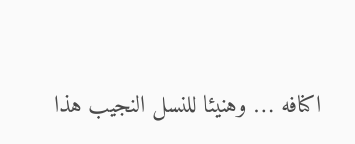اكنافه … وهنيئا للنسل النجيب هذا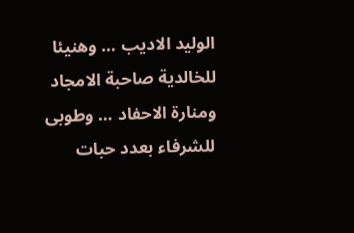الوليد الاديب … وهنيئا للخالدية صاحبة الامجاد ومنارة الاحفاد … وطوبى للشرفاء بعدد حبات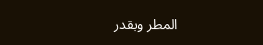المطر وبقدر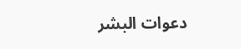دعوات البشر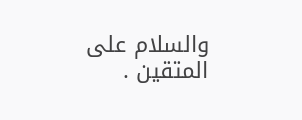والسلام على المتقين .